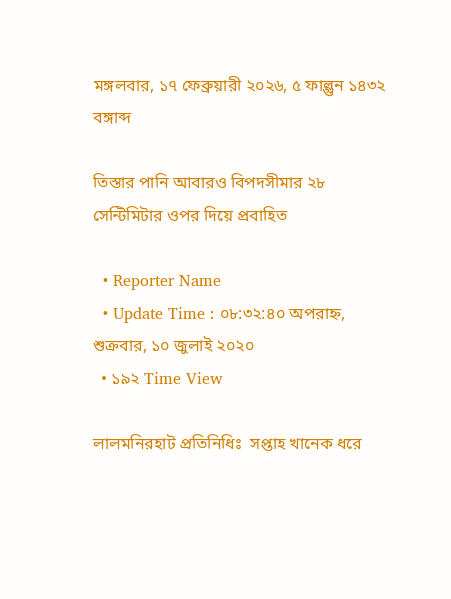মঙ্গলবার, ১৭ ফেব্রুয়ারী ২০২৬, ৫ ফাল্গুন ১৪৩২ বঙ্গাব্দ

তিস্তার পানি আবারও বিপদসীমার ২৮ সেন্টিমিটার ওপর দিয়ে প্রবাহিত

  • Reporter Name
  • Update Time : ০৮:৩২:৪০ অপরাহ্ন, শুক্রবার, ১০ জুলাই ২০২০
  • ১৯২ Time View

লালমনিরহাট প্রতিনিধিঃ  সপ্তাহ খানেক ধরে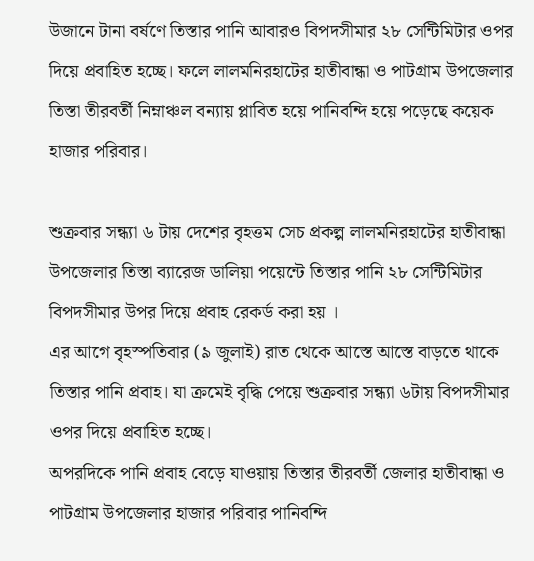উজানে টানা বর্ষণে তিস্তার পানি আবারও বিপদসীমার ২৮ সেন্টিমিটার ওপর দিয়ে প্রবাহিত হচ্ছে। ফলে লালমনিরহাটের হাতীবান্ধা ও পাটগ্রাম উপজেলার তিস্তা তীরবর্তী নিম্নাঞ্চল বন্যায় প্লাবিত হয়ে পানিবন্দি হয়ে পড়েছে কয়েক হাজার পরিবার।

শুক্রবার সন্ধ্যা ৬ টায় দেশের বৃহত্তম সেচ প্রকল্প লালমনিরহাটের হাতীবান্ধা উপজেলার তিস্তা ব্যারেজ ডালিয়া পয়েন্টে তিস্তার পানি ২৮ সেন্টিমিটার বিপদসীমার উপর দিয়ে প্রবাহ রেকর্ড করা হয় ।
এর আগে বৃহস্পতিবার (৯ জুলাই) রাত থেকে আস্তে আস্তে বাড়তে থাকে তিস্তার পানি প্রবাহ। যা ক্রমেই বৃদ্ধি পেয়ে শুক্রবার সন্ধ্যা ৬টায় বিপদসীমার ওপর দিয়ে প্রবাহিত হচ্ছে।
অপরদিকে পানি প্রবাহ বেড়ে যাওয়ায় তিস্তার তীরবর্তী জেলার হাতীবান্ধা ও পাটগ্রাম উপজেলার হাজার পরিবার পানিবন্দি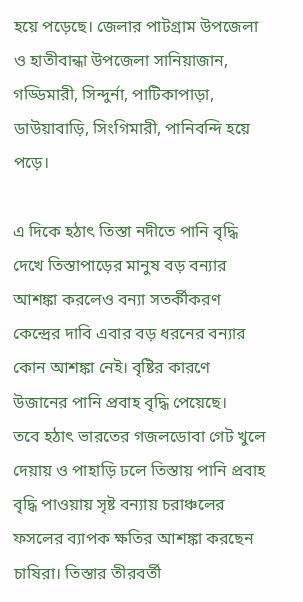হয়ে পড়েছে। জেলার পাটগ্রাম উপজেলা ও হাতীবান্ধা উপজেলা সানিয়াজান, গড্ডিমারী, সিন্দুর্না, পাটিকাপাড়া, ডাউয়াবাড়ি, সিংগিমারী, পানিবন্দি হয়ে পড়ে।

এ দিকে হঠাৎ তিস্তা নদীতে পানি বৃদ্ধি দেখে তিস্তাপাড়ের মানুষ বড় বন্যার আশঙ্কা করলেও বন্যা সতর্কীকরণ কেন্দ্রের দাবি এবার বড় ধরনের বন্যার কোন আশঙ্কা নেই। বৃষ্টির কারণে উজানের পানি প্রবাহ বৃদ্ধি পেয়েছে।
তবে হঠাৎ ভারতের গজলডোবা গেট খুলে দেয়ায় ও পাহাড়ি ঢলে তিস্তায় পানি প্রবাহ বৃদ্ধি পাওয়ায় সৃষ্ট বন্যায় চরাঞ্চলের ফসলের ব্যাপক ক্ষতির আশঙ্কা করছেন চাষিরা। তিস্তার তীরবর্তী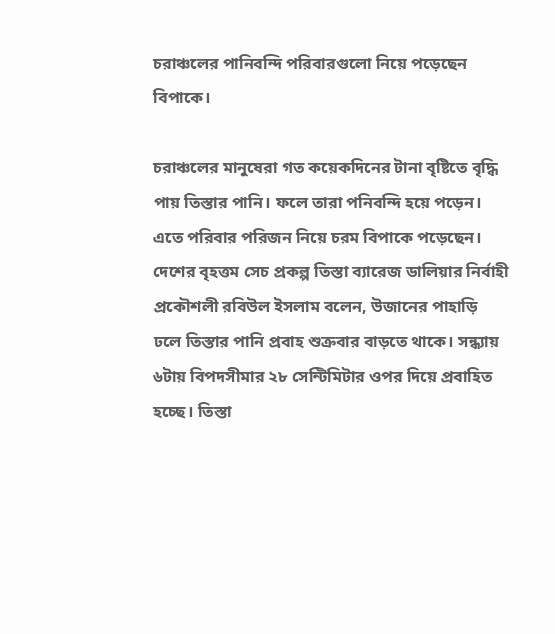চরাঞ্চলের পানিবন্দি পরিবারগুলো নিয়ে পড়েছেন বিপাকে।

চরাঞ্চলের মানুষেরা গত কয়েকদিনের টানা বৃষ্টিতে বৃদ্ধি পায় তিস্তার পানি। ফলে তারা পনিবন্দি হয়ে পড়েন। এতে পরিবার পরিজন নিয়ে চরম বিপাকে পড়েছেন।
দেশের বৃহত্তম সেচ প্রকল্প তিস্তা ব্যারেজ ডালিয়ার নির্বাহী প্রকৌশলী রবিউল ইসলাম বলেন, উজানের পাহাড়ি ঢলে তিস্তার পানি প্রবাহ শুক্রবার বাড়তে থাকে। সন্ধ্যায় ৬টায় বিপদসীমার ২৮ সেন্টিমিটার ওপর দিয়ে প্রবাহিত হচ্ছে। তিস্তা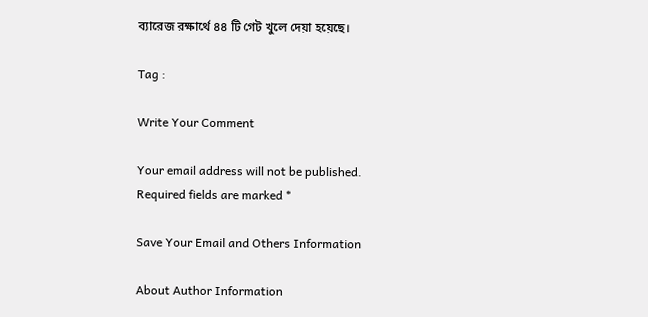ব্যারেজ রক্ষার্থে ৪৪ টি গেট খুলে দেয়া হয়েছে।

Tag :

Write Your Comment

Your email address will not be published. Required fields are marked *

Save Your Email and Others Information

About Author Information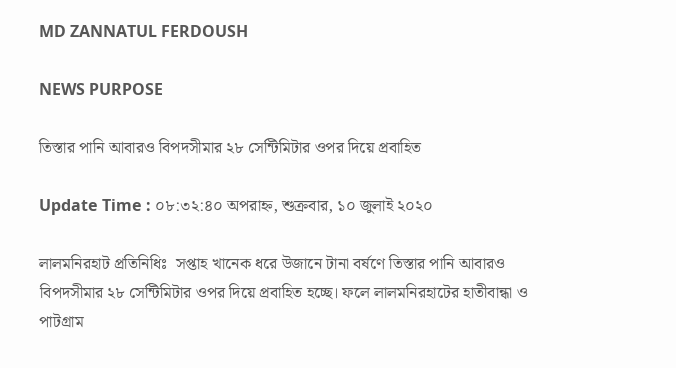MD ZANNATUL FERDOUSH

NEWS PURPOSE

তিস্তার পানি আবারও বিপদসীমার ২৮ সেন্টিমিটার ওপর দিয়ে প্রবাহিত

Update Time : ০৮:৩২:৪০ অপরাহ্ন, শুক্রবার, ১০ জুলাই ২০২০

লালমনিরহাট প্রতিনিধিঃ  সপ্তাহ খানেক ধরে উজানে টানা বর্ষণে তিস্তার পানি আবারও বিপদসীমার ২৮ সেন্টিমিটার ওপর দিয়ে প্রবাহিত হচ্ছে। ফলে লালমনিরহাটের হাতীবান্ধা ও পাটগ্রাম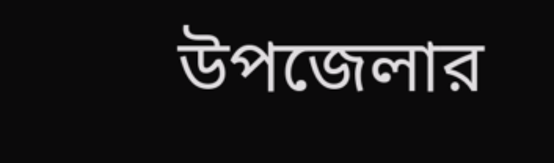উপজেলার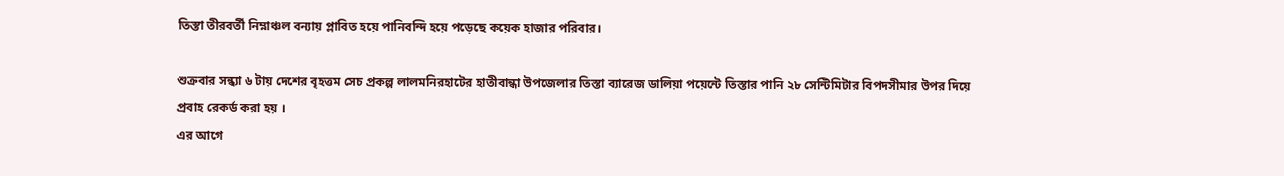তিস্তা তীরবর্তী নিম্নাঞ্চল বন্যায় প্লাবিত হয়ে পানিবন্দি হয়ে পড়েছে কয়েক হাজার পরিবার।

শুক্রবার সন্ধ্যা ৬ টায় দেশের বৃহত্তম সেচ প্রকল্প লালমনিরহাটের হাতীবান্ধা উপজেলার তিস্তা ব্যারেজ ডালিয়া পয়েন্টে তিস্তার পানি ২৮ সেন্টিমিটার বিপদসীমার উপর দিয়ে প্রবাহ রেকর্ড করা হয় ।
এর আগে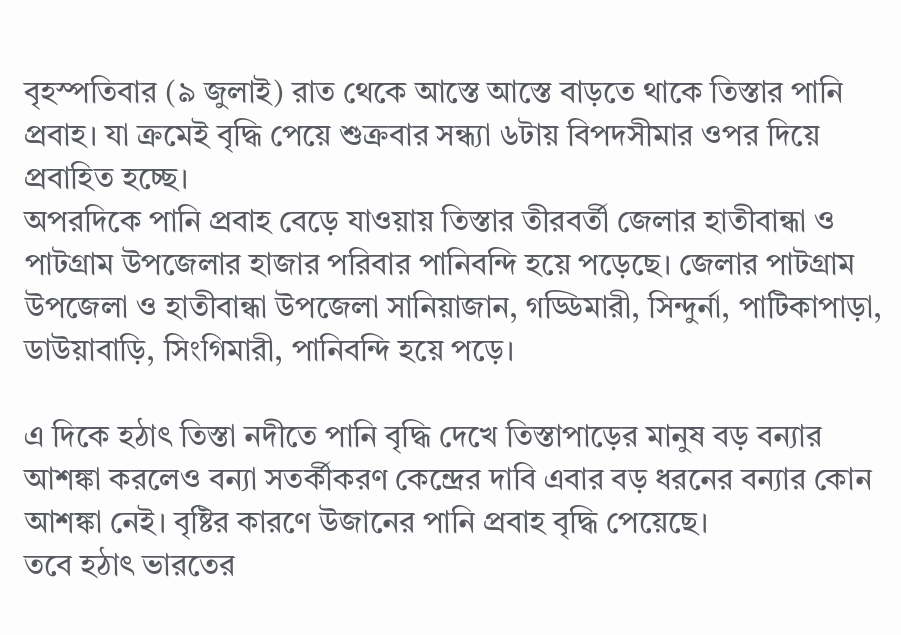বৃহস্পতিবার (৯ জুলাই) রাত থেকে আস্তে আস্তে বাড়তে থাকে তিস্তার পানি প্রবাহ। যা ক্রমেই বৃদ্ধি পেয়ে শুক্রবার সন্ধ্যা ৬টায় বিপদসীমার ওপর দিয়ে প্রবাহিত হচ্ছে।
অপরদিকে পানি প্রবাহ বেড়ে যাওয়ায় তিস্তার তীরবর্তী জেলার হাতীবান্ধা ও পাটগ্রাম উপজেলার হাজার পরিবার পানিবন্দি হয়ে পড়েছে। জেলার পাটগ্রাম উপজেলা ও হাতীবান্ধা উপজেলা সানিয়াজান, গড্ডিমারী, সিন্দুর্না, পাটিকাপাড়া, ডাউয়াবাড়ি, সিংগিমারী, পানিবন্দি হয়ে পড়ে।

এ দিকে হঠাৎ তিস্তা নদীতে পানি বৃদ্ধি দেখে তিস্তাপাড়ের মানুষ বড় বন্যার আশঙ্কা করলেও বন্যা সতর্কীকরণ কেন্দ্রের দাবি এবার বড় ধরনের বন্যার কোন আশঙ্কা নেই। বৃষ্টির কারণে উজানের পানি প্রবাহ বৃদ্ধি পেয়েছে।
তবে হঠাৎ ভারতের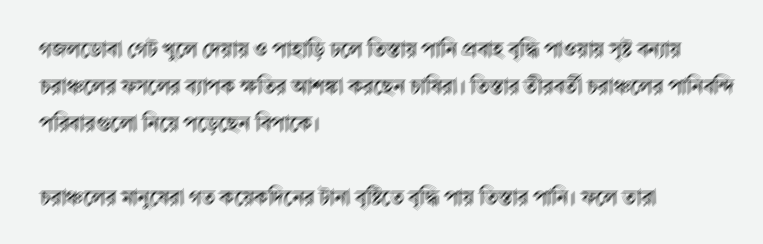গজলডোবা গেট খুলে দেয়ায় ও পাহাড়ি ঢলে তিস্তায় পানি প্রবাহ বৃদ্ধি পাওয়ায় সৃষ্ট বন্যায় চরাঞ্চলের ফসলের ব্যাপক ক্ষতির আশঙ্কা করছেন চাষিরা। তিস্তার তীরবর্তী চরাঞ্চলের পানিবন্দি পরিবারগুলো নিয়ে পড়েছেন বিপাকে।

চরাঞ্চলের মানুষেরা গত কয়েকদিনের টানা বৃষ্টিতে বৃদ্ধি পায় তিস্তার পানি। ফলে তারা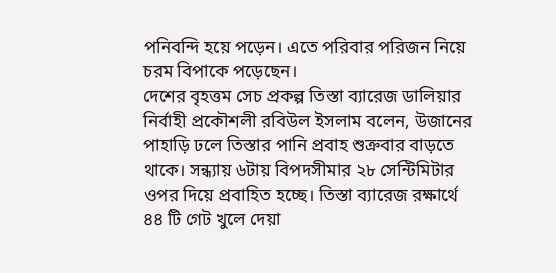পনিবন্দি হয়ে পড়েন। এতে পরিবার পরিজন নিয়ে চরম বিপাকে পড়েছেন।
দেশের বৃহত্তম সেচ প্রকল্প তিস্তা ব্যারেজ ডালিয়ার নির্বাহী প্রকৌশলী রবিউল ইসলাম বলেন, উজানের পাহাড়ি ঢলে তিস্তার পানি প্রবাহ শুক্রবার বাড়তে থাকে। সন্ধ্যায় ৬টায় বিপদসীমার ২৮ সেন্টিমিটার ওপর দিয়ে প্রবাহিত হচ্ছে। তিস্তা ব্যারেজ রক্ষার্থে ৪৪ টি গেট খুলে দেয়া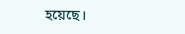হয়েছে।